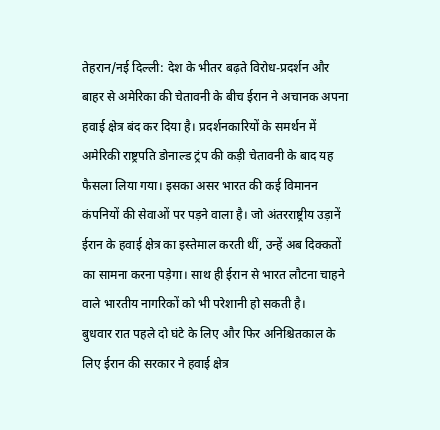तेहरान/नई दिल्ली: देश के भीतर बढ़ते विरोध-प्रदर्शन और बाहर से अमेरिका की चेतावनी के बीच ईरान ने अचानक अपना हवाई क्षेत्र बंद कर दिया है। प्रदर्शनकारियों के समर्थन में अमेरिकी राष्ट्रपति डोनाल्ड ट्रंप की कड़ी चेतावनी के बाद यह फैसला लिया गया। इसका असर भारत की कई विमानन कंपनियों की सेवाओं पर पड़ने वाला है। जो अंतरराष्ट्रीय उड़ानें ईरान के हवाई क्षेत्र का इस्तेमाल करती थीं, उन्हें अब दिक्कतों का सामना करना पड़ेगा। साथ ही ईरान से भारत लौटना चाहने वाले भारतीय नागरिकों को भी परेशानी हो सकती है।
बुधवार रात पहले दो घंटे के लिए और फिर अनिश्चितकाल के लिए ईरान की सरकार ने हवाई क्षेत्र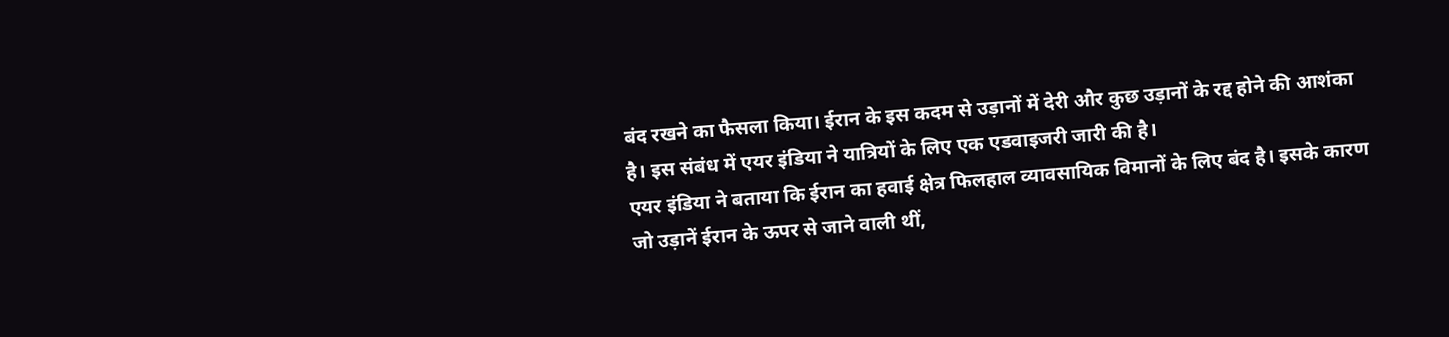बंद रखने का फैसला किया। ईरान के इस कदम से उड़ानों में देरी और कुछ उड़ानों के रद्द होने की आशंका है। इस संबंध में एयर इंडिया ने यात्रियों के लिए एक एडवाइजरी जारी की है।
एयर इंडिया ने बताया कि ईरान का हवाई क्षेत्र फिलहाल व्यावसायिक विमानों के लिए बंद है। इसके कारण जो उड़ानें ईरान के ऊपर से जाने वाली थीं,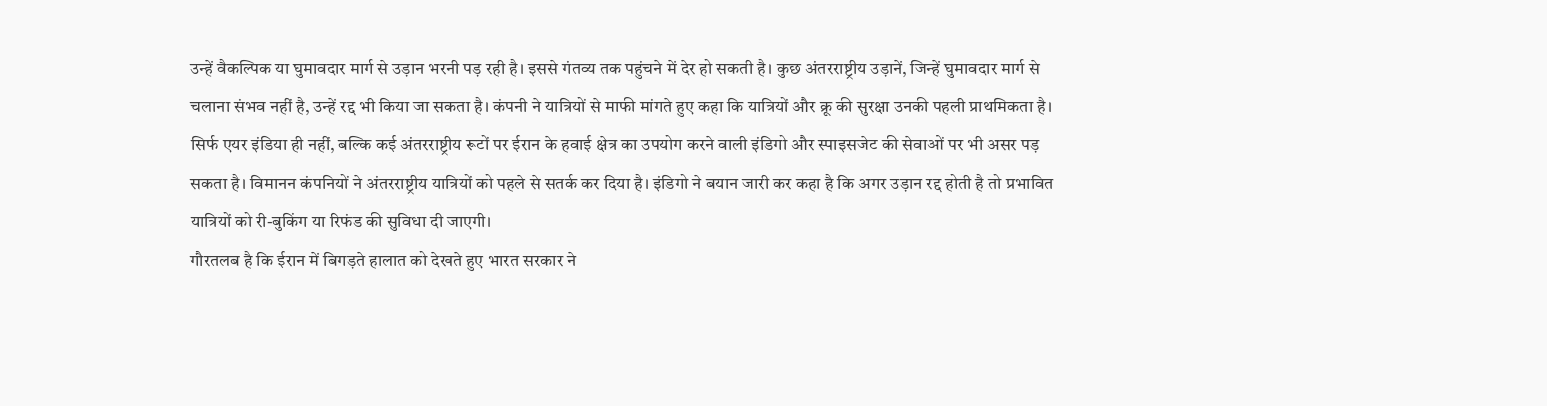उन्हें वैकल्पिक या घुमावदार मार्ग से उड़ान भरनी पड़ रही है। इससे गंतव्य तक पहुंचने में देर हो सकती है। कुछ अंतरराष्ट्रीय उड़ानें, जिन्हें घुमावदार मार्ग से चलाना संभव नहीं है, उन्हें रद्द भी किया जा सकता है। कंपनी ने यात्रियों से माफी मांगते हुए कहा कि यात्रियों और क्रू की सुरक्षा उनकी पहली प्राथमिकता है।
सिर्फ एयर इंडिया ही नहीं, बल्कि कई अंतरराष्ट्रीय रूटों पर ईरान के हवाई क्षेत्र का उपयोग करने वाली इंडिगो और स्पाइसजेट की सेवाओं पर भी असर पड़ सकता है। विमानन कंपनियों ने अंतरराष्ट्रीय यात्रियों को पहले से सतर्क कर दिया है। इंडिगो ने बयान जारी कर कहा है कि अगर उड़ान रद्द होती है तो प्रभावित यात्रियों को री-बुकिंग या रिफंड की सुविधा दी जाएगी।
गौरतलब है कि ईरान में बिगड़ते हालात को देखते हुए भारत सरकार ने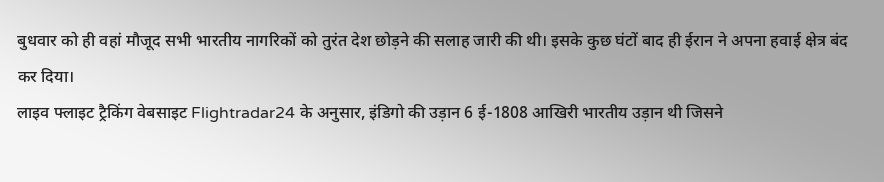बुधवार को ही वहां मौजूद सभी भारतीय नागरिकों को तुरंत देश छोड़ने की सलाह जारी की थी। इसके कुछ घंटों बाद ही ईरान ने अपना हवाई क्षेत्र बंद कर दिया।
लाइव फ्लाइट ट्रैकिंग वेबसाइट Flightradar24 के अनुसार, इंडिगो की उड़ान 6 ई-1808 आखिरी भारतीय उड़ान थी जिसने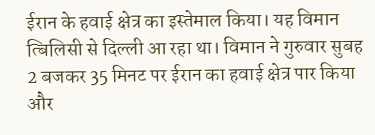ईरान के हवाई क्षेत्र का इस्तेमाल किया। यह विमान त्बिलिसी से दिल्ली आ रहा था। विमान ने गुरुवार सुबह 2 बजकर 35 मिनट पर ईरान का हवाई क्षेत्र पार किया और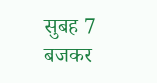सुबह 7 बजकर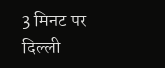3 मिनट पर दिल्ली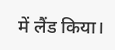में लैंड किया।